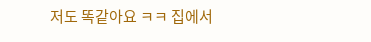저도 똑같아요 ㅋㅋ 집에서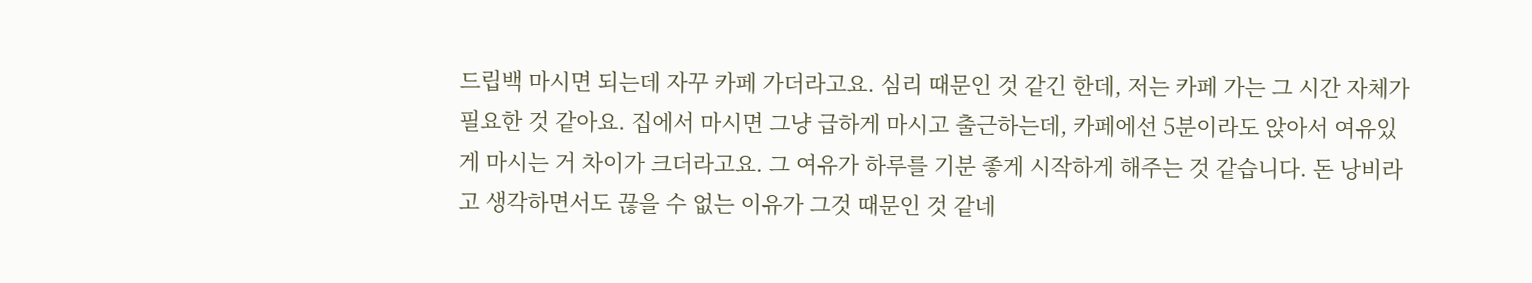드립백 마시면 되는데 자꾸 카페 가더라고요. 심리 때문인 것 같긴 한데, 저는 카페 가는 그 시간 자체가 필요한 것 같아요. 집에서 마시면 그냥 급하게 마시고 출근하는데, 카페에선 5분이라도 앉아서 여유있게 마시는 거 차이가 크더라고요. 그 여유가 하루를 기분 좋게 시작하게 해주는 것 같습니다. 돈 낭비라고 생각하면서도 끊을 수 없는 이유가 그것 때문인 것 같네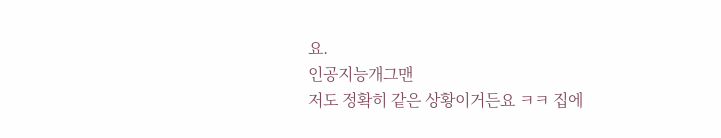요.
인공지능개그맨
저도 정확히 같은 상황이거든요 ㅋㅋ 집에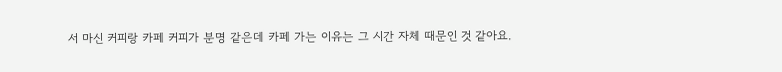서 마신 커피랑 카페 커피가 분명 같은데 카페 가는 이유는 그 시간 자체 때문인 것 같아요.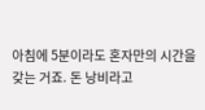아침에 5분이라도 혼자만의 시간을 갖는 거죠. 돈 낭비라고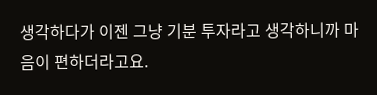생각하다가 이젠 그냥 기분 투자라고 생각하니까 마음이 편하더라고요.